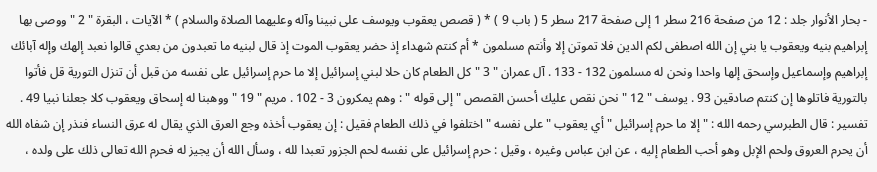- بحار الأنوار جلد : 12 من صفحة 216 سطر 1 إلى صفحة 217 سطر 5 ( باب 9 ) * ( قصص يعقوب ويوسف على نبينا وآله وعليهما الصلاة والسلام ) * الآيات ، البقرة " 2 " ووصى بها إبراهيم بنيه ويعقوب يا بني إن الله اصطفى لكم الدين فلا تموتن إلا وأنتم مسلمون * أم كنتم شهداء إذ حضر يعقوب الموت إذ قال لبنيه ما تعبدون من بعدي قالوا نعبد إلهك وإله آبائك إبراهيم وإسماعيل وإسحق إلها واحدا ونحن له مسلمون 132 - 133 . آل عمران " 3 " كل الطعام كان حلا لبني إسرائيل إلا ما حرم إسرائيل على نفسه من قبل أن تنزل التورية قل فأتوا بالتورية فاتلوها إن كنتم صادقين 93 . يوسف " 12 " نحن نقص عليك أحسن القصص " إلى قوله " : وهم يمكرون 3 - 102 . مريم " 19 " ووهبنا له إسحاق ويعقوب كلا جعلنا نبيا 49 . تفسير : قال الطبرسي رحمه الله : " إلا ما حرم إسرائيل " أي يعقوب " على نفسه " اختلفوا في ذلك الطعام فقيل : إن يعقوب أخذه وجع العرق الذي يقال له عرق النساء فنذر إن شفاه الله أن يحرم العروق ولحم الإبل وهو أحب الطعام إليه ، عن ابن عباس وغيره ، وقيل : حرم إسرائيل على نفسه لحم الجزور تعبدا لله ، وسأل الله أن يجيز له فحرم الله تعالى ذلك على ولده ،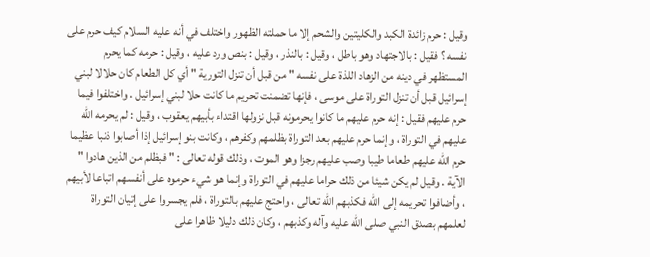وقيل : حرم زائدة الكبد والكليتين والشحم إلا ما حملته الظهور واختلف في أنه عليه السلام كيف حرم على نفسه ؟ فقيل : بالاجتهاد وهو باطل ، وقيل : بالنذر ، وقيل : بنص ورد عليه ، وقيل : حرمه كما يحرم المستظهر في دينه من الزهاد اللذة على نفسه " من قبل أن تنزل التورية " أي كل الطعام كان حلالا لبني إسرائيل قبل أن تنزل التوراة على موسى ، فإنها تضمنت تحريم ما كانت حلا لبني إسرائيل . واختلفوا فيما حرم عليهم فقيل : إنه حرم عليهم ما كانوا يحرمونه قبل نزولها اقتداء بأبيهم يعقوب ، وقيل : لم يحرمه الله عليهم في التوراة ، وإنما حرم عليهم بعد التوراة بظلمهم وكفرهم ، وكانت بنو إسرائيل إذا أصابوا ذنبا عظيما حرم الله عليهم طعاما طيبا وصب عليهم رجزا وهو الموت ، وذلك قوله تعالى : " فبظلم من الذين هادوا " الآية . وقيل لم يكن شيئا من ذلك حراما عليهم في التوراة وإنما هو شيء حرموه على أنفسهم اتباعا لأبيهم ، وأضافوا تحريمه إلى الله فكذبهم الله تعالى ، واحتج عليهم بالتوراة ، فلم يجسروا على إتيان التوراة لعلمهم بصدق النبي صلى الله عليه وآله وكذبهم ، وكان ذلك دليلا ظاهرا على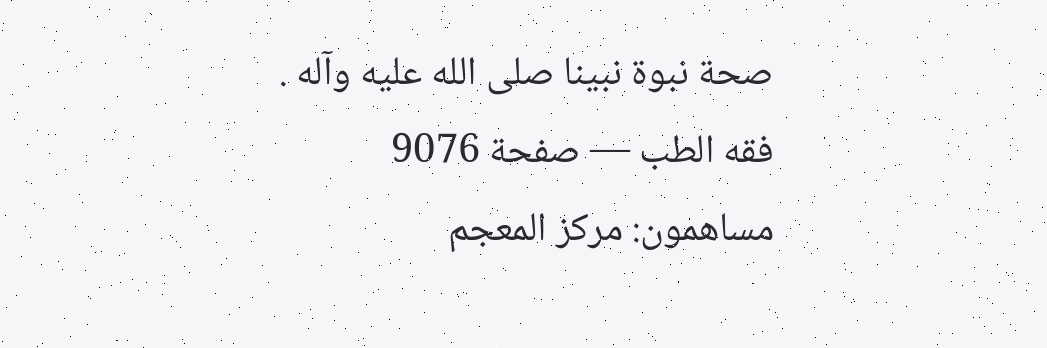صحة نبوة نبينا صلى الله عليه وآله .
فقه الطب — صفحة 9076
مساهمون: مركز المعجم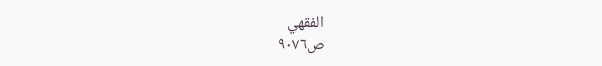الفقهي
ص٩٠٧٦